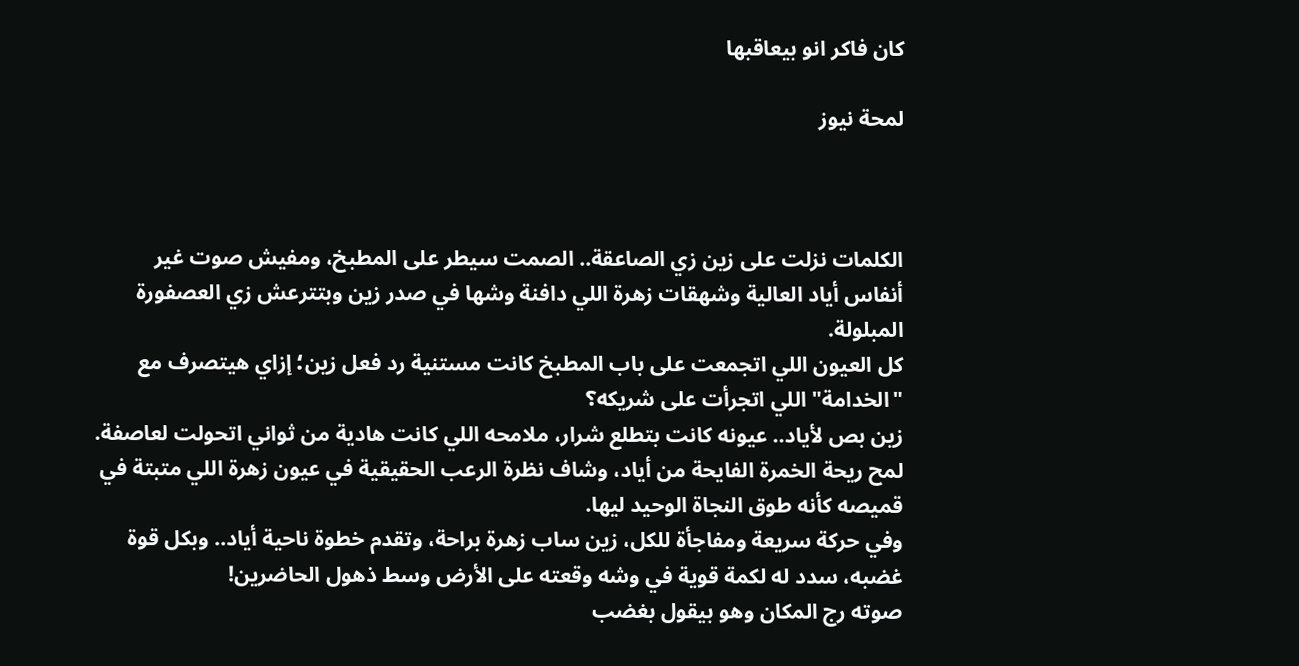كان فاكر انو بيعاقبها

لمحة نيوز



الكلمات نزلت على زين زي الصاعقة.. الصمت سيطر على المطبخ، ومفيش صوت غير أنفاس أياد العالية وشهقات زهرة اللي دافنة وشها في صدر زين وبتترعش زي العصفورة المبلولة.
كل العيون اللي اتجمعت على باب المطبخ كانت مستنية رد فعل زين؛ إزاي هيتصرف مع "الخدامة" اللي اتجرأت على شريكه؟
زين بص لأياد.. عيونه كانت بتطلع شرار، ملامحه اللي كانت هادية من ثواني اتحولت لعاصفة. لمح ريحة الخمرة الفايحة من أياد، وشاف نظرة الرعب الحقيقية في عيون زهرة اللي متبتة في قميصه كأنه طوق النجاة الوحيد ليها.
وفي حركة سريعة ومفاجأة للكل، زين ساب زهرة براحة، وتقدم خطوة ناحية أياد.. وبكل قوة غضبه، سدد له لكمة قوية في وشه وقعته على الأرض وسط ذهول الحاضرين!
صوته رج المكان وهو بيقول بغضب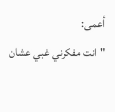أعمى:
"انت مفكرني غبي عشان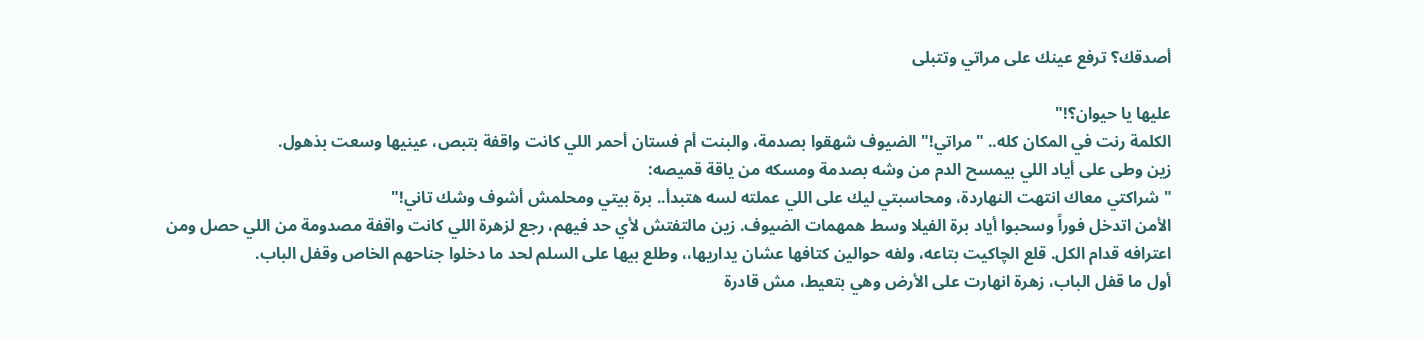أصدقك؟ ترفع عينك على مراتي وتتبلى

عليها يا حيوان؟!"
الكلمة رنت في المكان كله.. "مراتي!" الضيوف شهقوا بصدمة، والبنت أم فستان أحمر اللي كانت واقفة بتبص، عينيها وسعت بذهول.
زين وطى على أياد اللي بيمسح الدم من وشه بصدمة ومسكه من ياقة قميصه:
"شراكتي معاك انتهت النهاردة، ومحاسبتي ليك على اللي عملته لسه هتبدأ.. برة بيتي ومحلمش أشوف وشك تاني!"
الأمن اتدخل فوراً وسحبوا أياد برة الفيلا وسط همهمات الضيوف. زين مالتفتش لأي حد فيهم، رجع لزهرة اللي كانت واقفة مصدومة من اللي حصل ومن اعترافه قدام الكل. قلع الچاكيت بتاعه، ولفه حوالين كتافها عشان يداريها،، وطلع بيها على السلم لحد ما دخلوا جناحهم الخاص وقفل الباب.
أول ما قفل الباب، زهرة انهارت على الأرض وهي بتعيط، مش قادرة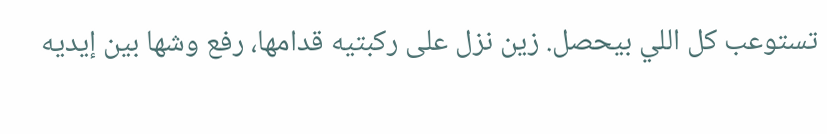تستوعب كل اللي بيحصل. زين نزل على ركبتيه قدامها، رفع وشها بين إيديه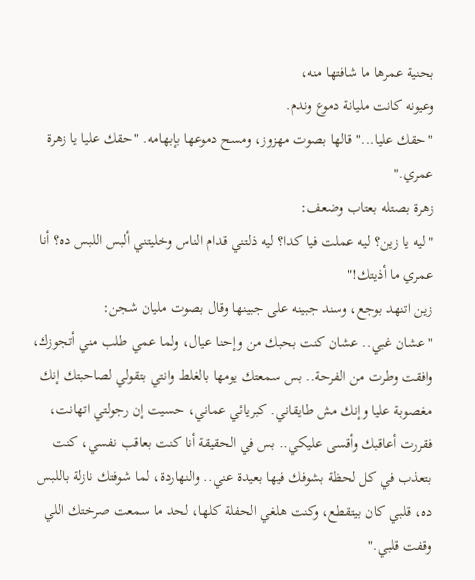بحنية عمرها ما شافتها منه،
وعيونه كانت مليانة دموع وندم.
"حقك عليا..." قالها بصوت مهزوز، ومسح دموعها بإبهامه. "حقك عليا يا زهرة عمري."
زهرة بصتله بعتاب وضعف:
"ليه يا زين؟ ليه عملت فيا كدا؟ ليه ذلتني قدام الناس وخليتني ألبس اللبس ده؟ أنا عمري ما أذيتك!"
زين اتنهد بوجع، وسند جبينه على جبينها وقال بصوت مليان شجن:
"عشان غبي.. عشان كنت بحبك من وإحنا عيال، ولما عمي طلب مني أتجوزك، وافقت وطرت من الفرحة.. بس سمعتك يومها بالغلط وانتي بتقولي لصاحبتك إنك مغصوبة عليا وإنك مش طايقاني. كبريائي عماني، حسيت إن رجولتي اتهانت، فقررت أعاقبك وأقسى عليكي.. بس في الحقيقة أنا كنت بعاقب نفسي، كنت بتعذب في كل لحظة بشوفك فيها بعيدة عني.. والنهاردة، لما شوفتك نازلة باللبس ده، قلبي كان بيتقطع، وكنت هلغي الحفلة كلها، لحد ما سمعت صرختك اللي وقفت قلبي."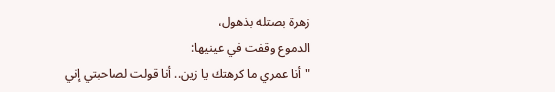زهرة بصتله بذهول،
الدموع وقفت في عينيها:
"أنا عمري ما كرهتك يا زين.. أنا قولت لصاحبتي إني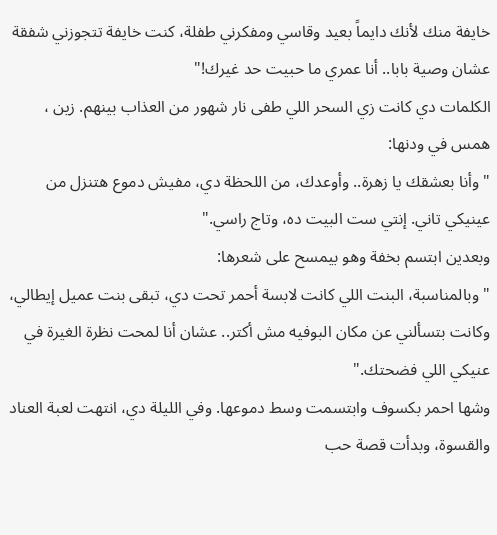خايفة منك لأنك دايماً بعيد وقاسي ومفكرني طفلة، كنت خايفة تتجوزني شفقة عشان وصية بابا.. أنا عمري ما حبيت حد غيرك!"
الكلمات دي كانت زي السحر اللي طفى نار شهور من العذاب بينهم. زين ، همس في ودنها:
"وأنا بعشقك يا زهرة.. وأوعدك، من اللحظة دي، مفيش دموع هتنزل من عينيكي تاني. إنتي ست البيت ده، وتاج راسي."
وبعدين ابتسم بخفة وهو بيمسح على شعرها:
"وبالمناسبة، البنت اللي كانت لابسة أحمر تحت دي، تبقى بنت عميل إيطالي، وكانت بتسألني عن مكان البوفيه مش أكتر.. عشان أنا لمحت نظرة الغيرة في عنيكي اللي فضحتك."
وشها احمر بكسوف وابتسمت وسط دموعها. وفي الليلة دي، انتهت لعبة العناد والقسوة، وبدأت قصة حب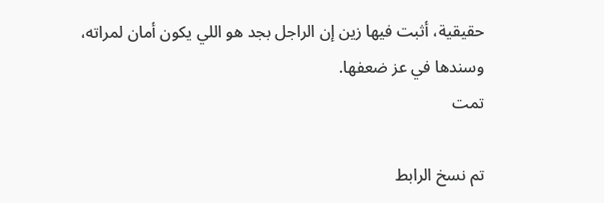حقيقية، أثبت فيها زين إن الراجل بجد هو اللي يكون أمان لمراته،
وسندها في عز ضعفها.
تمت

تم نسخ الرابط